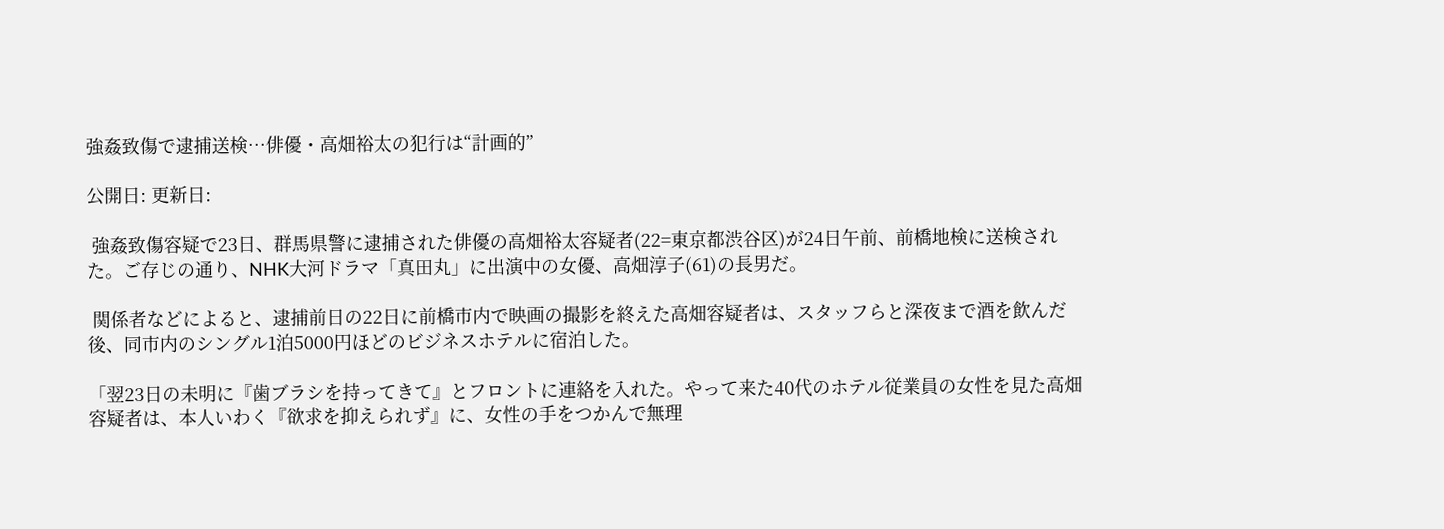強姦致傷で逮捕送検…俳優・高畑裕太の犯行は“計画的”

公開日: 更新日:

 強姦致傷容疑で23日、群馬県警に逮捕された俳優の高畑裕太容疑者(22=東京都渋谷区)が24日午前、前橋地検に送検された。ご存じの通り、NHK大河ドラマ「真田丸」に出演中の女優、高畑淳子(61)の長男だ。

 関係者などによると、逮捕前日の22日に前橋市内で映画の撮影を終えた高畑容疑者は、スタッフらと深夜まで酒を飲んだ後、同市内のシングル1泊5000円ほどのビジネスホテルに宿泊した。

「翌23日の未明に『歯ブラシを持ってきて』とフロントに連絡を入れた。やって来た40代のホテル従業員の女性を見た高畑容疑者は、本人いわく『欲求を抑えられず』に、女性の手をつかんで無理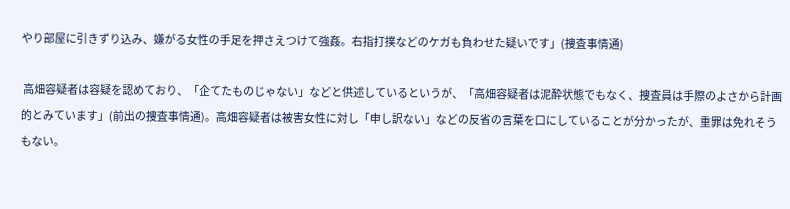やり部屋に引きずり込み、嫌がる女性の手足を押さえつけて強姦。右指打撲などのケガも負わせた疑いです」(捜査事情通)

 高畑容疑者は容疑を認めており、「企てたものじゃない」などと供述しているというが、「高畑容疑者は泥酔状態でもなく、捜査員は手際のよさから計画的とみています」(前出の捜査事情通)。高畑容疑者は被害女性に対し「申し訳ない」などの反省の言葉を口にしていることが分かったが、重罪は免れそうもない。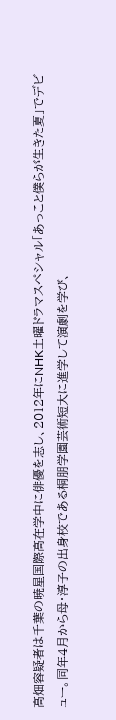高畑容疑者は千葉の暁星国際高在学中に俳優を志し、2012年にNHK土曜ドラマスペシャル「あっこと僕らが生きた夏」でデビュー。同年4月から母・淳子の出身校である桐朋学園芸術短大に進学して演劇を学び、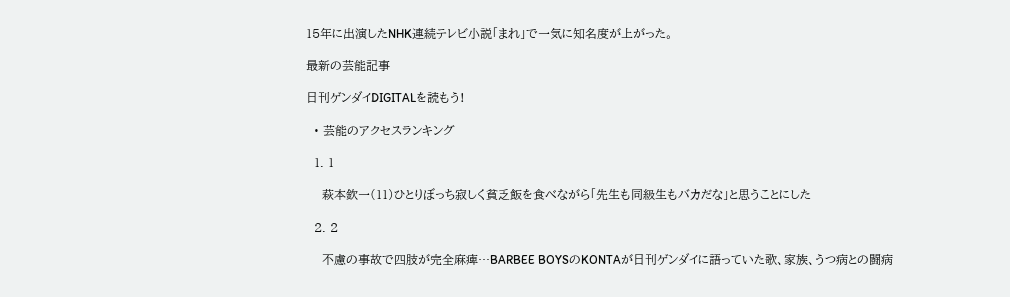15年に出演したNHK連続テレビ小説「まれ」で一気に知名度が上がった。

最新の芸能記事

日刊ゲンダイDIGITALを読もう!

  • 芸能のアクセスランキング

  1. 1

    萩本欽一(11)ひとりぼっち寂しく貧乏飯を食べながら「先生も同級生もバカだな」と思うことにした

  2. 2

    不慮の事故で四肢が完全麻痺…BARBEE BOYSのKONTAが日刊ゲンダイに語っていた歌、家族、うつ病との闘病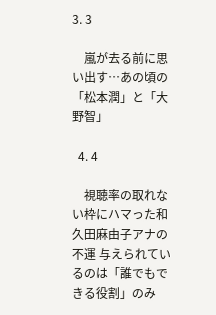3. 3

    嵐が去る前に思い出す…あの頃の「松本潤」と「大野智」

  4. 4

    視聴率の取れない枠にハマった和久田麻由子アナの不運 与えられているのは「誰でもできる役割」のみ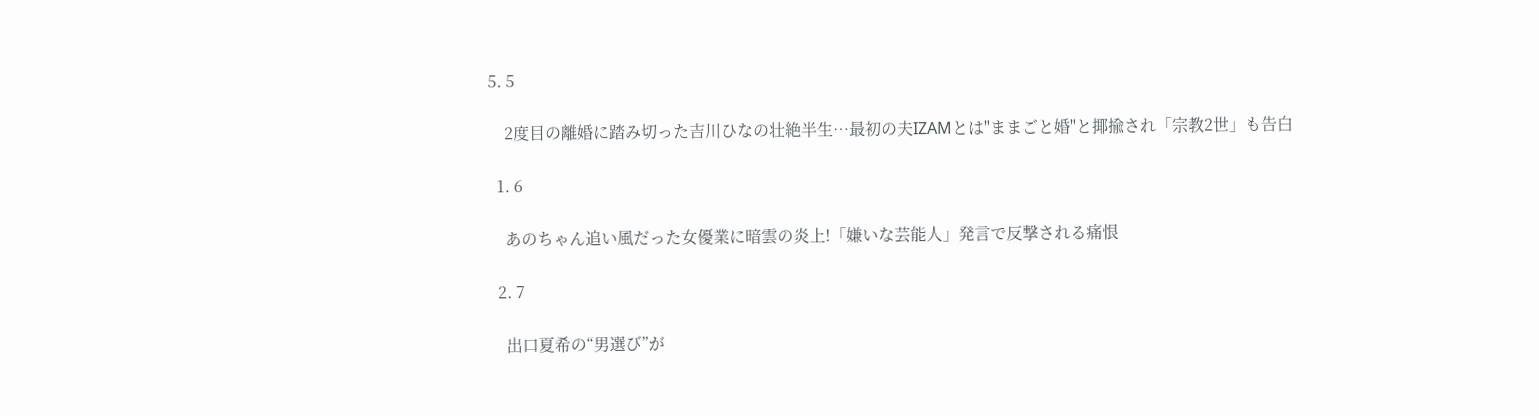5. 5

    2度目の離婚に踏み切った吉川ひなの壮絶半生…最初の夫IZAMとは"ままごと婚"と揶揄され「宗教2世」も告白

  1. 6

    あのちゃん追い風だった女優業に暗雲の炎上!「嫌いな芸能人」発言で反撃される痛恨

  2. 7

    出口夏希の“男選び”が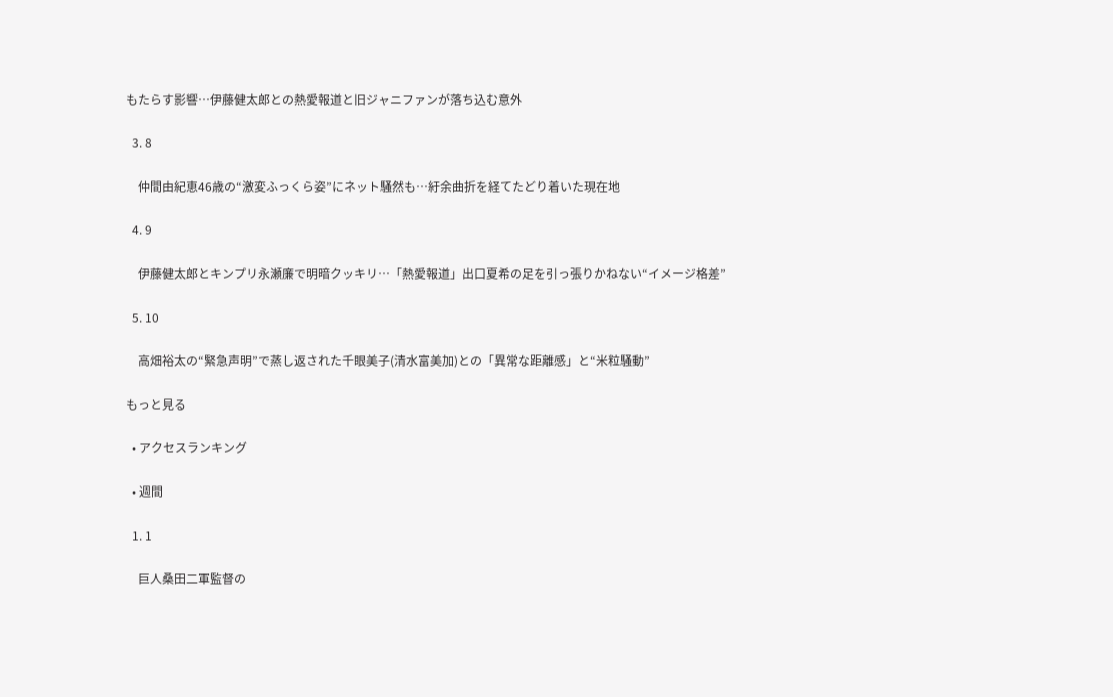もたらす影響…伊藤健太郎との熱愛報道と旧ジャニファンが落ち込む意外

  3. 8

    仲間由紀恵46歳の“激変ふっくら姿”にネット騒然も…紆余曲折を経てたどり着いた現在地

  4. 9

    伊藤健太郎とキンプリ永瀬廉で明暗クッキリ…「熱愛報道」出口夏希の足を引っ張りかねない“イメージ格差”

  5. 10

    高畑裕太の“緊急声明”で蒸し返された千眼美子(清水富美加)との「異常な距離感」と“米粒騒動”

もっと見る

  • アクセスランキング

  • 週間

  1. 1

    巨人桑田二軍監督の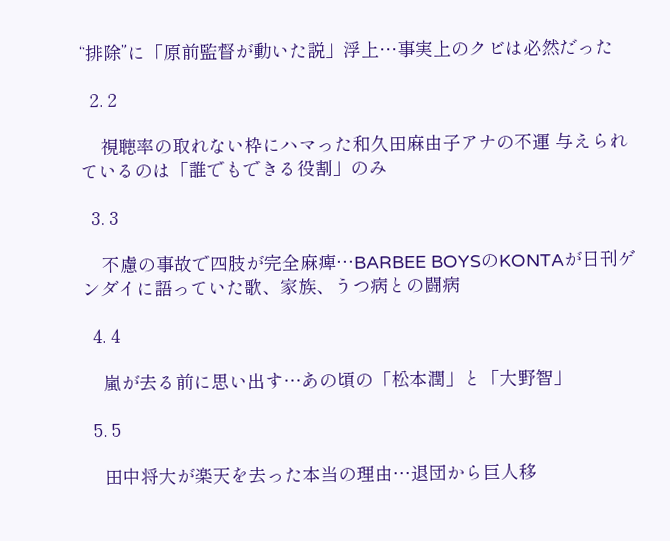“排除”に「原前監督が動いた説」浮上…事実上のクビは必然だった

  2. 2

    視聴率の取れない枠にハマった和久田麻由子アナの不運 与えられているのは「誰でもできる役割」のみ

  3. 3

    不慮の事故で四肢が完全麻痺…BARBEE BOYSのKONTAが日刊ゲンダイに語っていた歌、家族、うつ病との闘病

  4. 4

    嵐が去る前に思い出す…あの頃の「松本潤」と「大野智」

  5. 5

    田中将大が楽天を去った本当の理由…退団から巨人移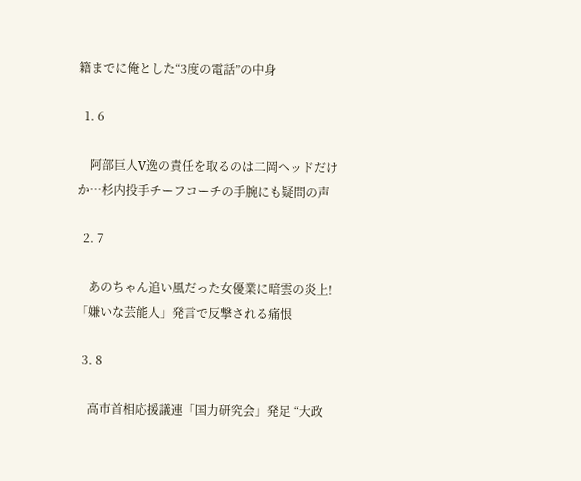籍までに俺とした“3度の電話”の中身

  1. 6

    阿部巨人V逸の責任を取るのは二岡ヘッドだけか…杉内投手チーフコーチの手腕にも疑問の声

  2. 7

    あのちゃん追い風だった女優業に暗雲の炎上!「嫌いな芸能人」発言で反撃される痛恨

  3. 8

    高市首相応援議連「国力研究会」発足 “大政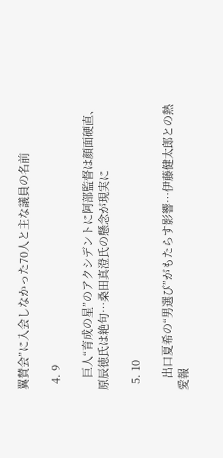翼賛会”に入会しなかった70人と主な議員の名前

  4. 9

    巨人“育成の星”のアクシデントに阿部監督は顔面硬直、原辰徳氏は絶句…桑田真澄氏の懸念が現実に

  5. 10

    出口夏希の“男選び”がもたらす影響…伊藤健太郎との熱愛報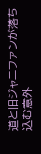道と旧ジャニファンが落ち込む意外